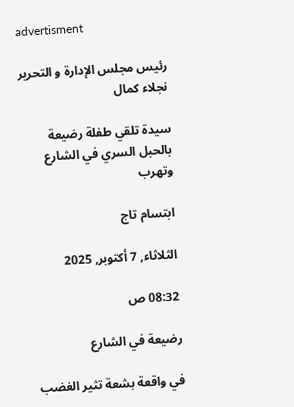advertisment

رئيس مجلس الإدارة و التحرير
نجلاء كمال

سيدة تلقي طفلة رضيعة بالحبل السري في الشارع وتهرب

ابتسام تاج

الثلاثاء, 7 أكتوبر, 2025

08:32 ص

رضيعة في الشارع

في واقعة بشعة تثير الغضب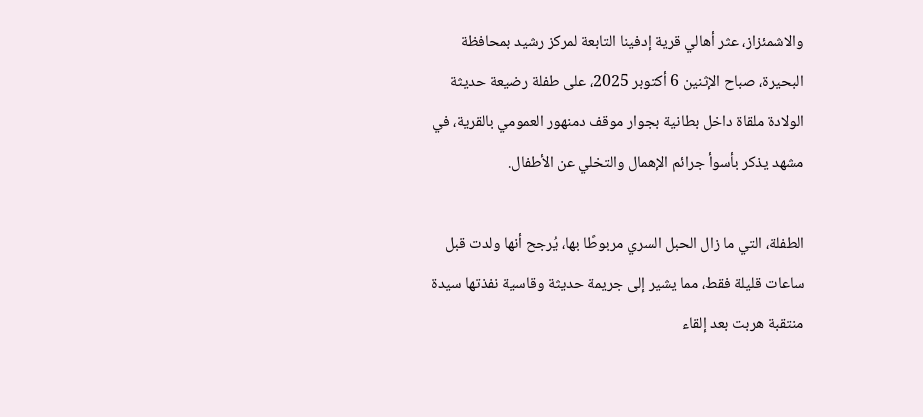والاشمئزاز، عثر أهالي قرية إدفينا التابعة لمركز رشيد بمحافظة البحيرة، صباح الإثنين 6 أكتوبر 2025، على طفلة رضيعة حديثة الولادة ملقاة داخل بطانية بجوار موقف دمنهور العمومي بالقرية، في مشهد يذكر بأسوأ جرائم الإهمال والتخلي عن الأطفال.

الطفلة، التي ما زال الحبل السري مربوطًا بها، يُرجح أنها ولدت قبل ساعات قليلة فقط، مما يشير إلى جريمة حديثة وقاسية نفذتها سيدة منتقبة هربت بعد إلقاء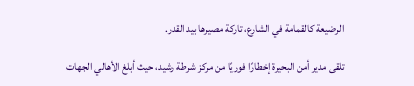الرضيعة كالقمامة في الشارع، تاركة مصيرها بيد القدر.

تلقى مدير أمن البحيرة إخطارًا فوريًا من مركز شرطة رشيد، حيث أبلغ الأهالي الجهات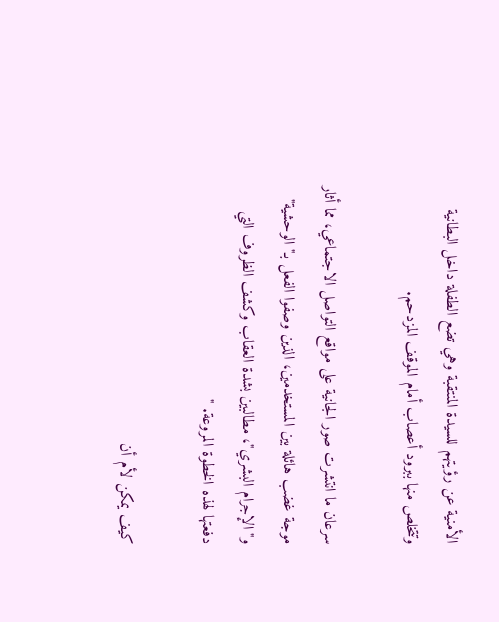الأمنية عن رؤيتهم للسيدة المنتقبة وهي تضع الطفلة داخل البطانية وتتخلص منها ببرود أعصاب أمام الموقف المزدحم.

سرعان ما انتشرت صور الجانية على مواقع التواصل الاجتماعي، مما أثار موجة غضب هائلة بين المستخدمين، الذين وصفوا الفعل بـ"الوحشية" و"الإجرام البشري"، مطالبين بشدة العقاب وكشف الظروف التي دفعتها لهذه الخطوة المروعة. "

كيف يمكن لأم أن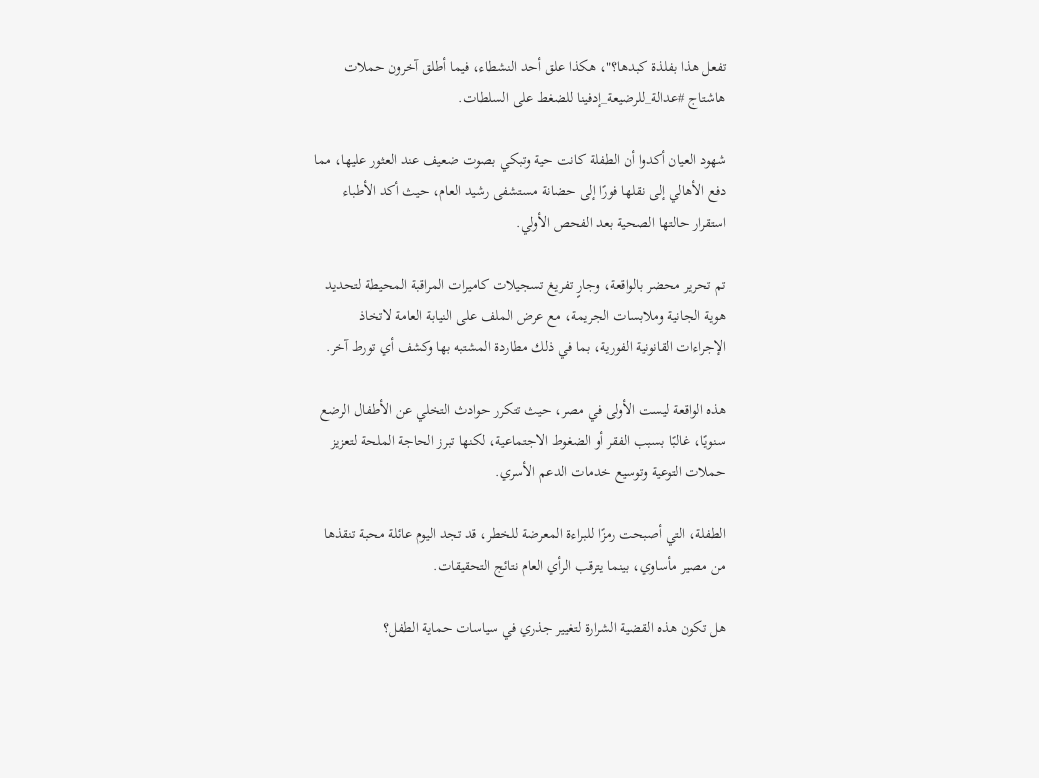تفعل هذا بفلذة كبدها؟"، هكذا علق أحد النشطاء، فيما أطلق آخرون حملات هاشتاج #عدالة_للرضيعة_إدفينا للضغط على السلطات.

شهود العيان أكدوا أن الطفلة كانت حية وتبكي بصوت ضعيف عند العثور عليها، مما دفع الأهالي إلى نقلها فورًا إلى حضانة مستشفى رشيد العام، حيث أكد الأطباء استقرار حالتها الصحية بعد الفحص الأولي.

تم تحرير محضر بالواقعة، وجارٍ تفريغ تسجيلات كاميرات المراقبة المحيطة لتحديد هوية الجانية وملابسات الجريمة، مع عرض الملف على النيابة العامة لاتخاذ الإجراءات القانونية الفورية، بما في ذلك مطاردة المشتبه بها وكشف أي تورط آخر.

هذه الواقعة ليست الأولى في مصر، حيث تتكرر حوادث التخلي عن الأطفال الرضع سنويًا، غالبًا بسبب الفقر أو الضغوط الاجتماعية، لكنها تبرز الحاجة الملحة لتعزيز حملات التوعية وتوسيع خدمات الدعم الأسري.

الطفلة، التي أصبحت رمزًا للبراءة المعرضة للخطر، قد تجد اليوم عائلة محبة تنقذها من مصير مأساوي، بينما يترقب الرأي العام نتائج التحقيقات.

هل تكون هذه القضية الشرارة لتغيير جذري في سياسات حماية الطفل؟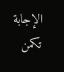الإجابة تكمن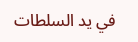في يد السلطات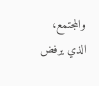والمجتمع، الذي يرفض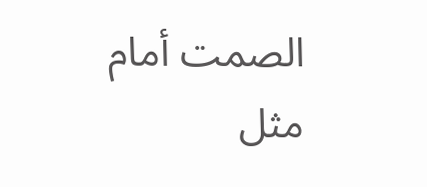الصمت أمام مثل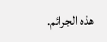هذه الجرائم.